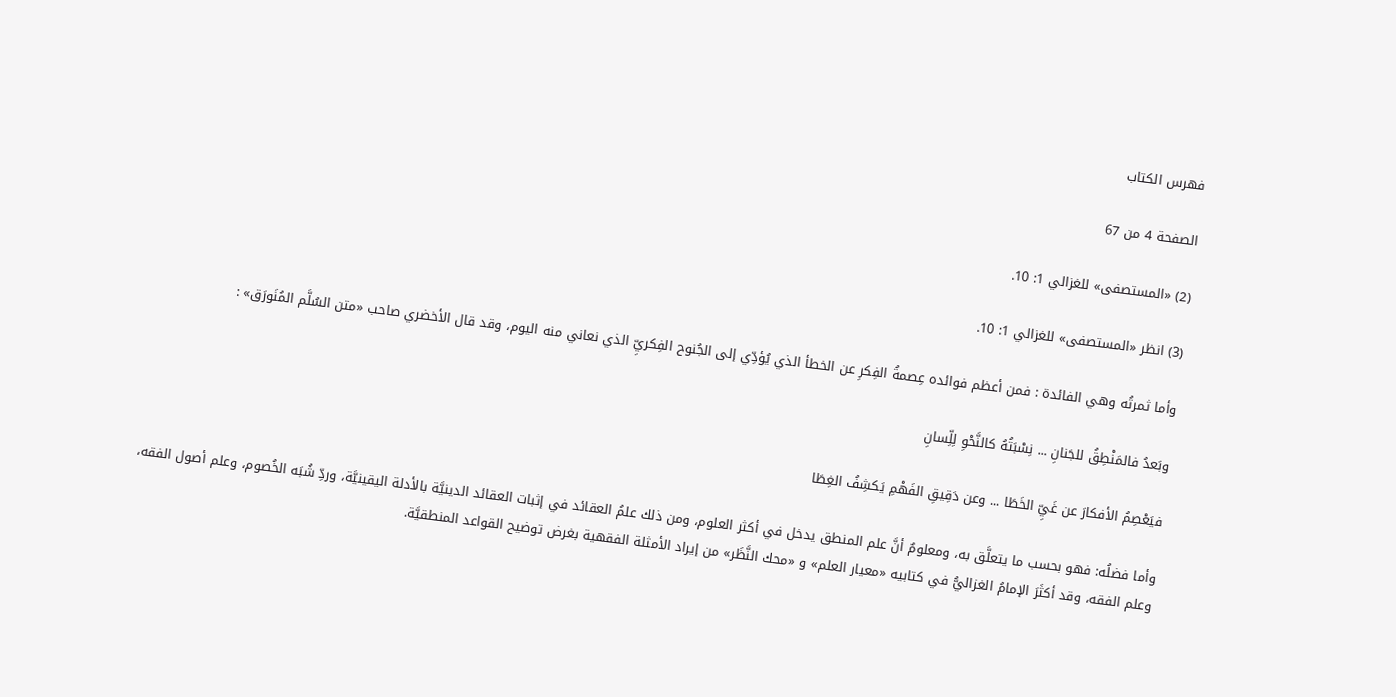فهرس الكتاب

الصفحة 4 من 67

(2) «المستصفى» للغزالي 1: 10.

(3) انظر «المستصفى» للغزالي 1: 10.

وأما ثمرتُه وهي الفائدة : فمن أعظم فوائده عِصمةُ الفِكرِ عن الخطأ الذي يُؤدِّي إلى الجُنوح الفِكريِّ الذي نعاني منه اليوم، وقد قال الأخضري صاحب «متن السُلَّم المُنَورَق» :

وبَعدُ فالمَنْطِقُ للجَنانِ ... نِسْبَتُهُ كالنَّحْوِ لِلِّسانِ

فيَعْصِمُ الأفكارَ عن غَيِّ الخَطَا ... وعن دَقِيقِ الفَهْمِ يَكشِفُ الغِطَا

وأما فضلُه: فهو بحسب ما يتعلَّق به، ومعلومٌ أنَّ علم المنطق يدخل في أكثر العلوم، ومن ذلك علمُ العقائد في إثبات العقائد الدينيَّة بالأدلة اليقينيَّة، وردِّ شُبَه الخُصوم، وعلم أصول الفقه، وعلم الفقه، وقد أكثَرَ الإمامُ الغزاليُّ في كتابيه «معيار العلم» و «محك النَّظَر» من إيراد الأمثلة الفقهية بغرض توضيح القواعد المنطقيَّة.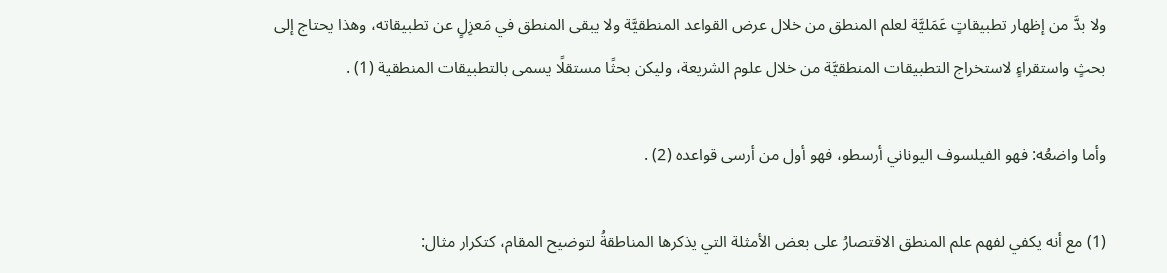ولا بدَّ من إظهار تطبيقاتٍ عَمَليَّة لعلم المنطق من خلال عرض القواعد المنطقيَّة ولا يبقى المنطق في مَعزِلٍ عن تطبيقاته، وهذا يحتاج إلى بحثٍ واستقراءٍ لاستخراج التطبيقات المنطقيَّة من خلال علوم الشريعة، وليكن بحثًا مستقلًا يسمى بالتطبيقات المنطقية (1) .

وأما واضعُه: فهو الفيلسوف اليوناني أرسطو، فهو أول من أرسى قواعده (2) .

(1) مع أنه يكفي لفهم علم المنطق الاقتصارُ على بعض الأمثلة التي يذكرها المناطقةُ لتوضيح المقام، كتكرار مثال: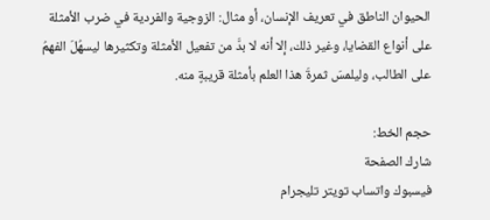الحيوان الناطق في تعريف الإنسان، أو مثال: الزوجية والفردية في ضرب الأمثلة على أنواع القضايا، وغير ذلك، إلا أنه لا بدَّ من تفعيل الأمثلة وتكثيرها ليسهُلَ الفهمُ على الطالب، وليلمسَ ثمرةَ هذا العلم بأمثلة قريبةٍ منه.

حجم الخط:
شارك الصفحة
فيسبوك واتساب تويتر تليجرام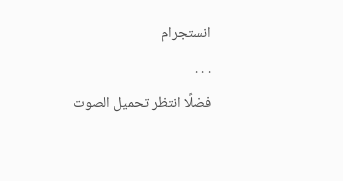انستجرام
. . .
فضلًا انتظر تحميل الصوت